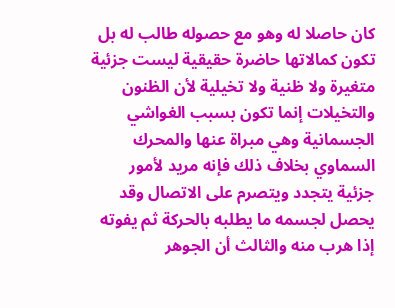كان حاصلا له وهو مع حصوله طالب له بل تكون كمالاتها حاضرة حقيقية ليست جزئية متغيرة ولا ظنية ولا تخيلية لأن الظنون والتخيلات إنما تكون بسبب الغواشي الجسمانية وهي مبراة عنها والمحرك السماوي بخلاف ذلك فإنه مريد لأمور جزئية يتجدد ويتصرم على الاتصال وقد يحصل لجسمه ما يطلبه بالحركة ثم يفوته إذا هرب منه والثالث أن الجوهر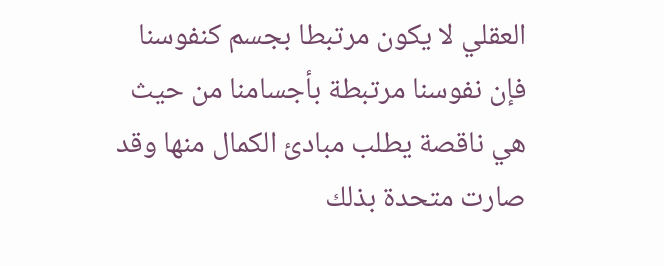العقلي لا يكون مرتبطا بجسم كنفوسنا فإن نفوسنا مرتبطة بأجسامنا من حيث هي ناقصة يطلب مبادئ الكمال منها وقد صارت متحدة بذلك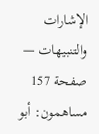الإشارات والتنبيهات — صفحة 157
مساهمون: أبو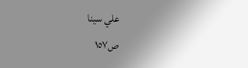علي سينا
ص١٥٧